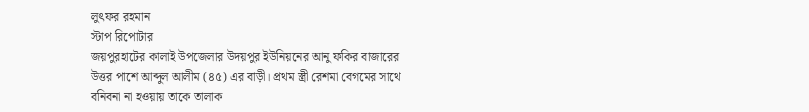লুৎফর রহমান
স্টাপ রিপোটার
জয়পুরহাটের কালাই উপজেলার উদয়পুর ইউনিয়নের আনু ফকির বাজারের উত্তর পাশে আব্দুল আলীম (৪৫) এর বাড়ী। প্রথম স্ত্রী রেশমা বেগমের সাথে বনিবনা না হওয়ায় তাকে তালাক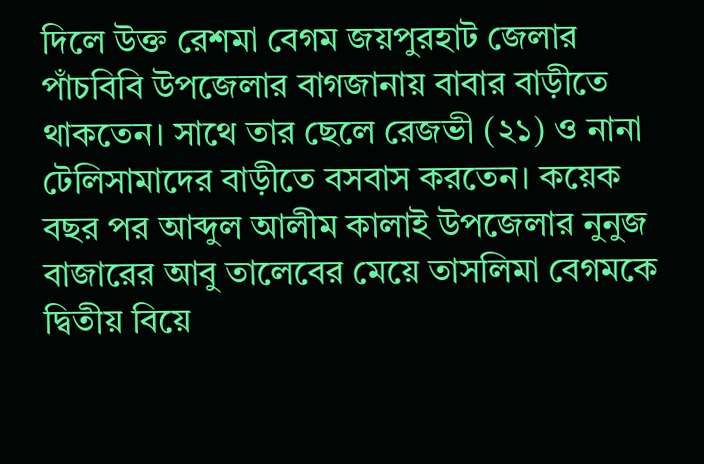দিলে উক্ত রেশমা বেগম জয়পুরহাট জেলার পাঁচবিবি উপজেলার বাগজানায় বাবার বাড়ীতে থাকতেন। সাথে তার ছেলে রেজভী (২১) ও নানা টেলিসামাদের বাড়ীতে বসবাস করতেন। কয়েক বছর পর আব্দুল আলীম কালাই উপজেলার নুনুজ বাজারের আবু তালেবের মেয়ে তাসলিমা বেগমকে দ্বিতীয় বিয়ে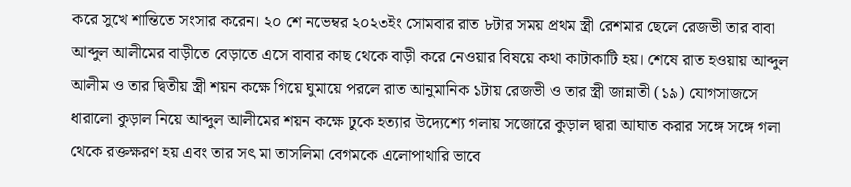করে সুখে শান্তিতে সংসার করেন। ২০ শে নভেম্বর ২০২৩ইং সোমবার রাত ৮টার সময় প্রথম স্ত্রী রেশমার ছেলে রেজভী তার বাবা আব্দুল আলীমের বাড়ীতে বেড়াতে এসে বাবার কাছ থেকে বাড়ী করে নেওয়ার বিষয়ে কথা কাটাকাটি হয়। শেষে রাত হওয়ায় আব্দুল আলীম ও তার দ্বিতীয় স্ত্রী শয়ন কক্ষে গিয়ে ঘুমায়ে পরলে রাত আনুমানিক ১টায় রেজভী ও তার স্ত্রী জান্নাতী (১৯) যোগসাজসে ধারালো কুড়াল নিয়ে আব্দুল আলীমের শয়ন কক্ষে ঢুকে হত্যার উদ্যেশ্যে গলায় সজোরে কুড়াল দ্বারা আঘাত করার সঙ্গে সঙ্গে গলা থেকে রক্তক্ষরণ হয় এবং তার সৎ মা তাসলিমা বেগমকে এলোপাথারি ভাবে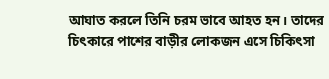আঘাত করলে তিনি চরম ভাবে আহত হন। তাদের চিৎকারে পাশের বাড়ীর লোকজন এসে চিকিৎসা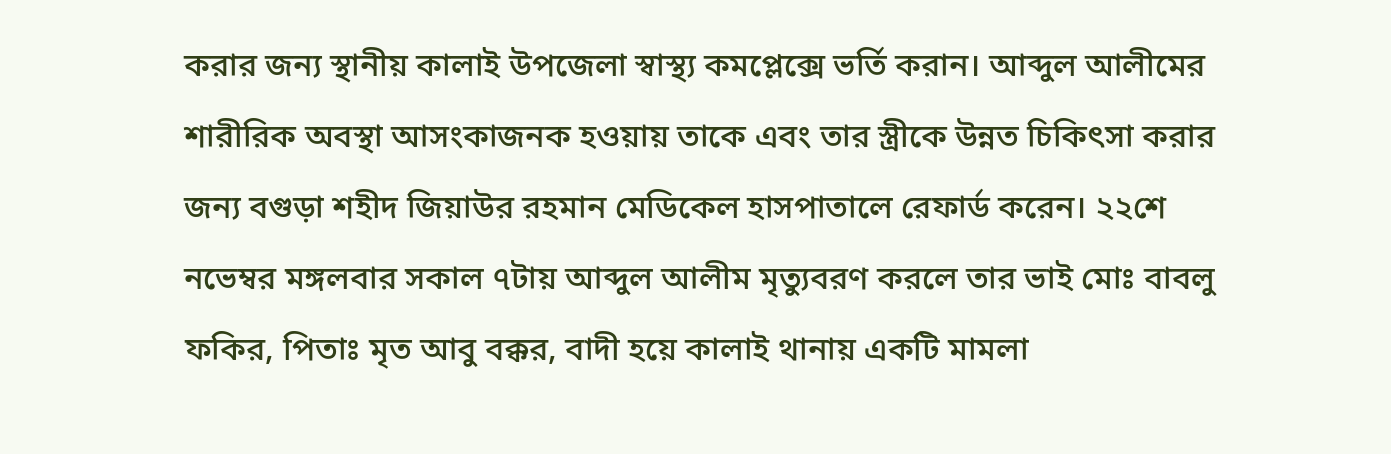করার জন্য স্থানীয় কালাই উপজেলা স্বাস্থ্য কমপ্লেক্সে ভর্তি করান। আব্দুল আলীমের শারীরিক অবস্থা আসংকাজনক হওয়ায় তাকে এবং তার স্ত্রীকে উন্নত চিকিৎসা করার জন্য বগুড়া শহীদ জিয়াউর রহমান মেডিকেল হাসপাতালে রেফার্ড করেন। ২২শে নভেম্বর মঙ্গলবার সকাল ৭টায় আব্দুল আলীম মৃত্যুবরণ করলে তার ভাই মোঃ বাবলু ফকির, পিতাঃ মৃত আবু বক্কর, বাদী হয়ে কালাই থানায় একটি মামলা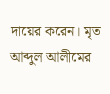দায়ের করেন। মৃত আব্দুল আলীমের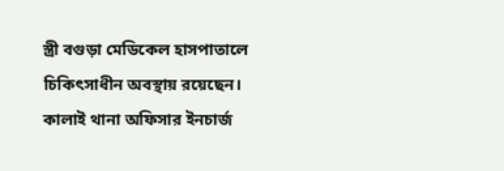স্ত্রী বগুড়া মেডিকেল হাসপাতালে চিকিৎসাধীন অবস্থায় রয়েছেন। কালাই থানা অফিসার ইনচার্জ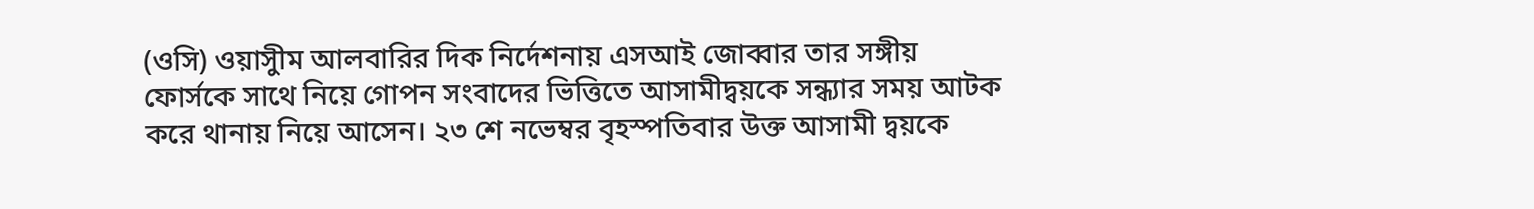(ওসি) ওয়াসীুম আলবারির দিক নির্দেশনায় এসআই জোব্বার তার সঙ্গীয় ফোর্সকে সাথে নিয়ে গোপন সংবাদের ভিত্তিতে আসামীদ্বয়কে সন্ধ্যার সময় আটক করে থানায় নিয়ে আসেন। ২৩ শে নভেম্বর বৃহস্পতিবার উক্ত আসামী দ্বয়কে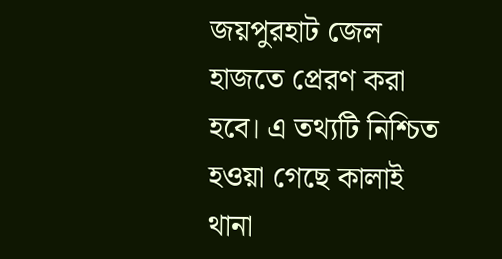জয়পুরহাট জেল হাজতে প্রেরণ করা হবে। এ তথ্যটি নিশ্চিত হওয়া গেছে কালাই থানা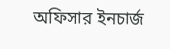অফিসার ইনচার্জ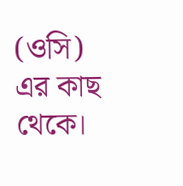(ওসি) এর কাছ থেকে।